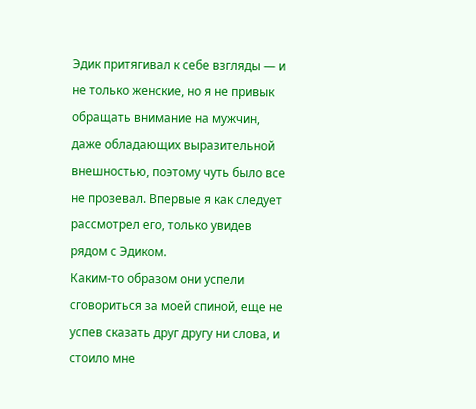Эдик притягивал к себе взгляды — и не только женские, но я не привык обращать внимание на мужчин, даже обладающих выразительной внешностью, поэтому чуть было все не прозевал. Впервые я как следует рассмотрел его, только увидев рядом с Эдиком.
Каким-то образом они успели сговориться за моей спиной, еще не успев сказать друг другу ни слова, и стоило мне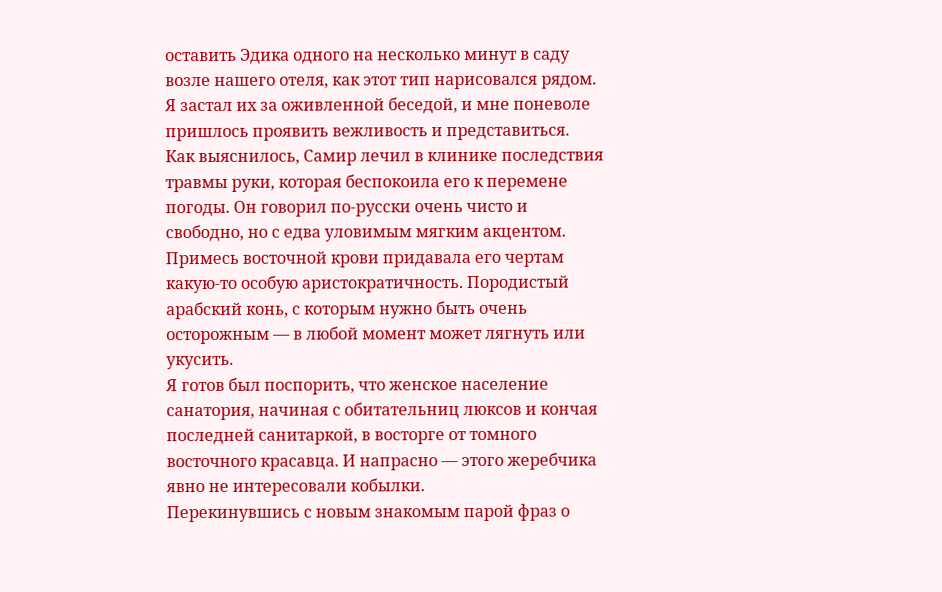оставить Эдика одного на несколько минут в саду возле нашего отеля, как этот тип нарисовался рядом. Я застал их за оживленной беседой, и мне поневоле пришлось проявить вежливость и представиться.
Как выяснилось, Самир лечил в клинике последствия травмы руки, которая беспокоила его к перемене погоды. Он говорил по-русски очень чисто и свободно, но с едва уловимым мягким акцентом. Примесь восточной крови придавала его чертам какую-то особую аристократичность. Породистый арабский конь, с которым нужно быть очень осторожным — в любой момент может лягнуть или укусить.
Я готов был поспорить, что женское население санатория, начиная с обитательниц люксов и кончая последней санитаркой, в восторге от томного восточного красавца. И напрасно — этого жеребчика явно не интересовали кобылки.
Перекинувшись с новым знакомым парой фраз о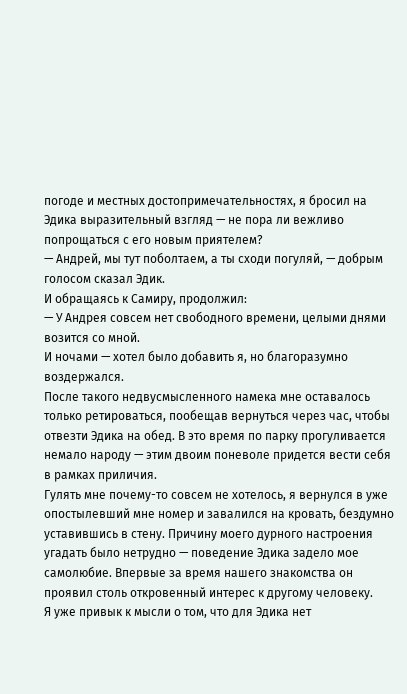погоде и местных достопримечательностях, я бросил на Эдика выразительный взгляд — не пора ли вежливо попрощаться с его новым приятелем?
— Андрей, мы тут поболтаем, а ты сходи погуляй, — добрым голосом сказал Эдик.
И обращаясь к Самиру, продолжил:
— У Андрея совсем нет свободного времени, целыми днями возится со мной.
И ночами — хотел было добавить я, но благоразумно воздержался.
После такого недвусмысленного намека мне оставалось только ретироваться, пообещав вернуться через час, чтобы отвезти Эдика на обед. В это время по парку прогуливается немало народу — этим двоим поневоле придется вести себя в рамках приличия.
Гулять мне почему-то совсем не хотелось, я вернулся в уже опостылевший мне номер и завалился на кровать, бездумно уставившись в стену. Причину моего дурного настроения угадать было нетрудно — поведение Эдика задело мое самолюбие. Впервые за время нашего знакомства он проявил столь откровенный интерес к другому человеку.
Я уже привык к мысли о том, что для Эдика нет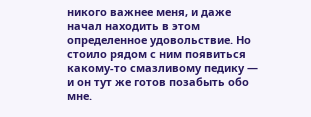никого важнее меня, и даже начал находить в этом определенное удовольствие. Но стоило рядом с ним появиться какому-то смазливому педику — и он тут же готов позабыть обо мне.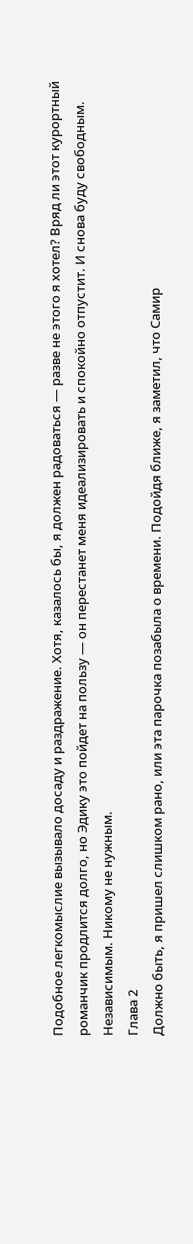Подобное легкомыслие вызывало досаду и раздражение. Хотя, казалось бы, я должен радоваться — разве не этого я хотел? Вряд ли этот курортный романчик продлится долго, но Эдику это пойдет на пользу — он перестанет меня идеализировать и спокойно отпустит. И снова буду свободным. Независимым. Никому не нужным.
Глава 2
Должно быть, я пришел слишком рано, или эта парочка позабыла о времени. Подойдя ближе, я заметил, что Самир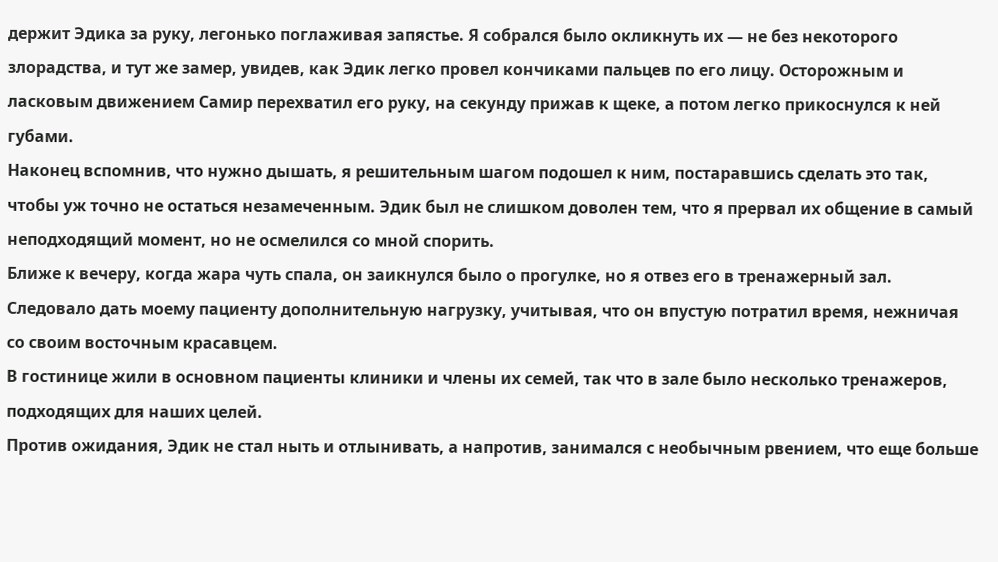держит Эдика за руку, легонько поглаживая запястье. Я собрался было окликнуть их — не без некоторого злорадства, и тут же замер, увидев, как Эдик легко провел кончиками пальцев по его лицу. Осторожным и ласковым движением Самир перехватил его руку, на секунду прижав к щеке, а потом легко прикоснулся к ней губами.
Наконец вспомнив, что нужно дышать, я решительным шагом подошел к ним, постаравшись сделать это так, чтобы уж точно не остаться незамеченным. Эдик был не слишком доволен тем, что я прервал их общение в самый неподходящий момент, но не осмелился со мной спорить.
Ближе к вечеру, когда жара чуть спала, он заикнулся было о прогулке, но я отвез его в тренажерный зал. Следовало дать моему пациенту дополнительную нагрузку, учитывая, что он впустую потратил время, нежничая со своим восточным красавцем.
В гостинице жили в основном пациенты клиники и члены их семей, так что в зале было несколько тренажеров, подходящих для наших целей.
Против ожидания, Эдик не стал ныть и отлынивать, а напротив, занимался с необычным рвением, что еще больше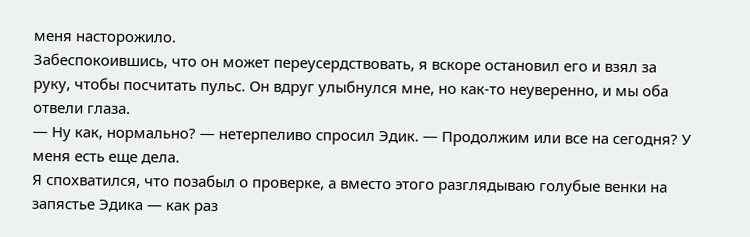меня насторожило.
Забеспокоившись, что он может переусердствовать, я вскоре остановил его и взял за руку, чтобы посчитать пульс. Он вдруг улыбнулся мне, но как-то неуверенно, и мы оба отвели глаза.
— Ну как, нормально? — нетерпеливо спросил Эдик. — Продолжим или все на сегодня? У меня есть еще дела.
Я спохватился, что позабыл о проверке, а вместо этого разглядываю голубые венки на запястье Эдика — как раз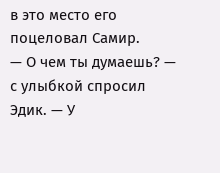в это место его поцеловал Самир.
— О чем ты думаешь? — с улыбкой спросил Эдик. — У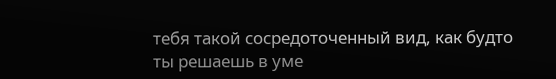тебя такой сосредоточенный вид, как будто ты решаешь в уме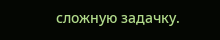сложную задачку.